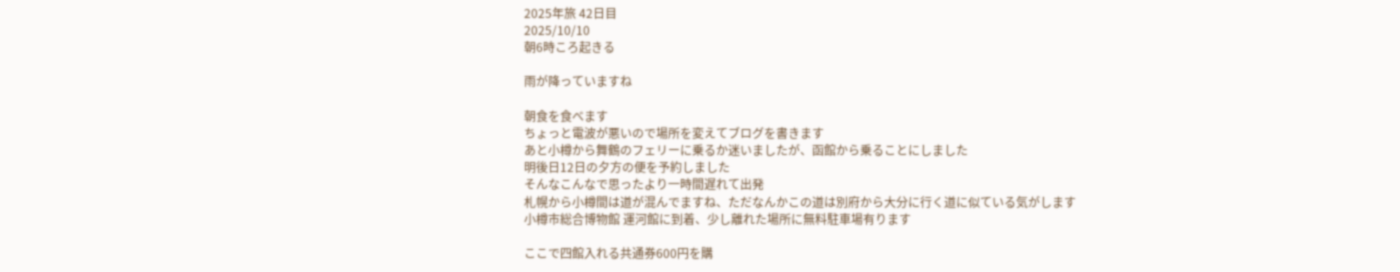2025年旅 42日目
2025/10/10
朝6時ころ起きる

雨が降っていますね

朝食を食べます
ちょっと電波が悪いので場所を変えてブログを書きます
あと小樽から舞鶴のフェリーに乗るか迷いましたが、函館から乗ることにしました
明後日12日の夕方の便を予約しました
そんなこんなで思ったより一時間遅れて出発
札幌から小樽間は道が混んでますね、ただなんかこの道は別府から大分に行く道に似ている気がします
小樽市総合博物館 運河館に到着、少し離れた場所に無料駐車場有ります

ここで四館入れる共通券600円を購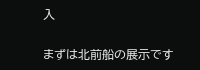入

まずは北前船の展示です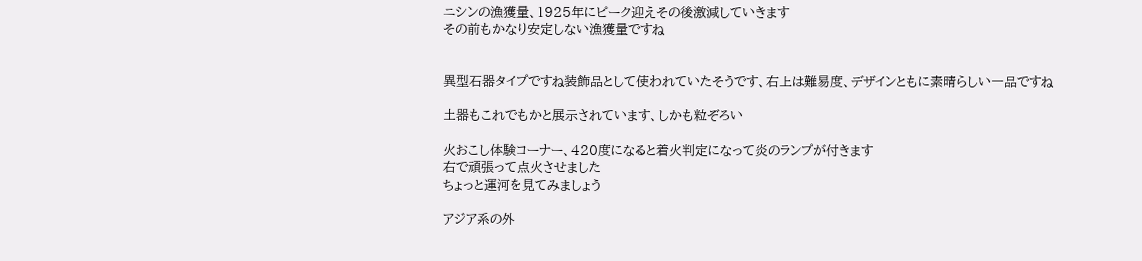ニシンの漁獲量、1925年にピーク迎えその後激減していきます
その前もかなり安定しない漁獲量ですね


異型石器タイプですね装飾品として使われていたそうです、右上は難易度、デザインともに素晴らしい一品ですね

土器もこれでもかと展示されています、しかも粒ぞろい

火おこし体験コーナー、420度になると着火判定になって炎のランプが付きます
右で頑張って点火させました
ちょっと運河を見てみましょう

アジア系の外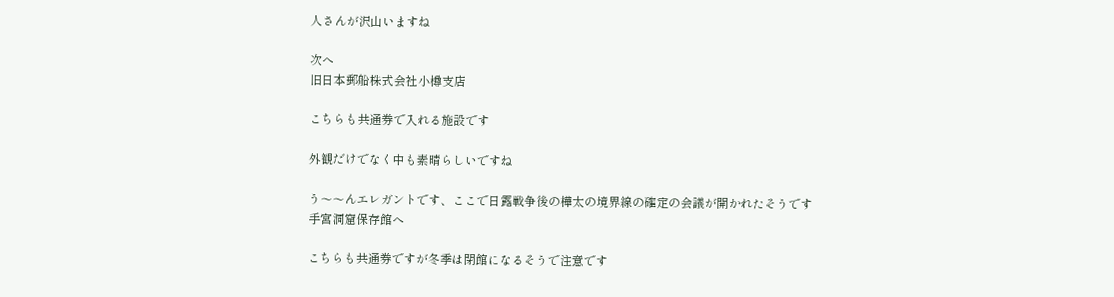人さんが沢山いますね

次へ
旧日本郵船株式会社小樽支店

こちらも共通券で入れる施設です

外観だけでなく中も素晴らしいですね

う〜〜んエレガントです、ここで日露戦争後の樺太の境界線の確定の会議が開かれたそうです
手宮洞窟保存館へ

こちらも共通券ですが冬季は閉館になるそうで注意です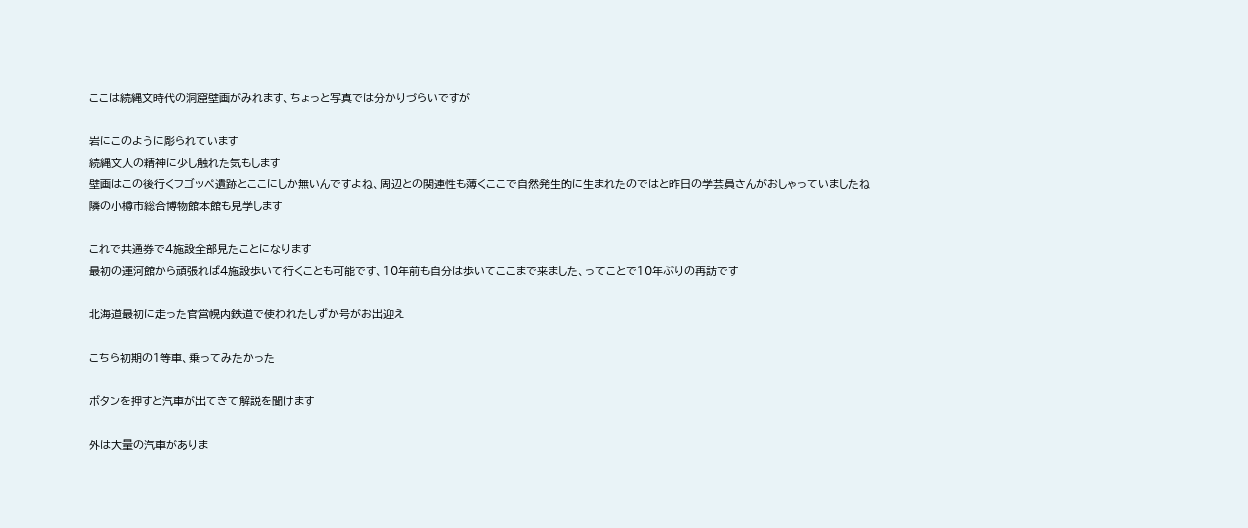ここは続縄文時代の洞窟壁画がみれます、ちょっと写真では分かりづらいですが

岩にこのように彫られています
続縄文人の精神に少し触れた気もします
壁画はこの後行くフゴッペ遺跡とここにしか無いんですよね、周辺との関連性も薄くここで自然発生的に生まれたのではと昨日の学芸員さんがおしゃっていましたね
隣の小樽市総合博物館本館も見学します

これで共通券で4施設全部見たことになります
最初の運河館から頑張れば4施設歩いて行くことも可能です、10年前も自分は歩いてここまで来ました、ってことで10年ぶりの再訪です

北海道最初に走った官営幌内鉄道で使われたしずか号がお出迎え

こちら初期の1等車、乗ってみたかった

ボタンを押すと汽車が出てきて解説を聞けます

外は大量の汽車がありま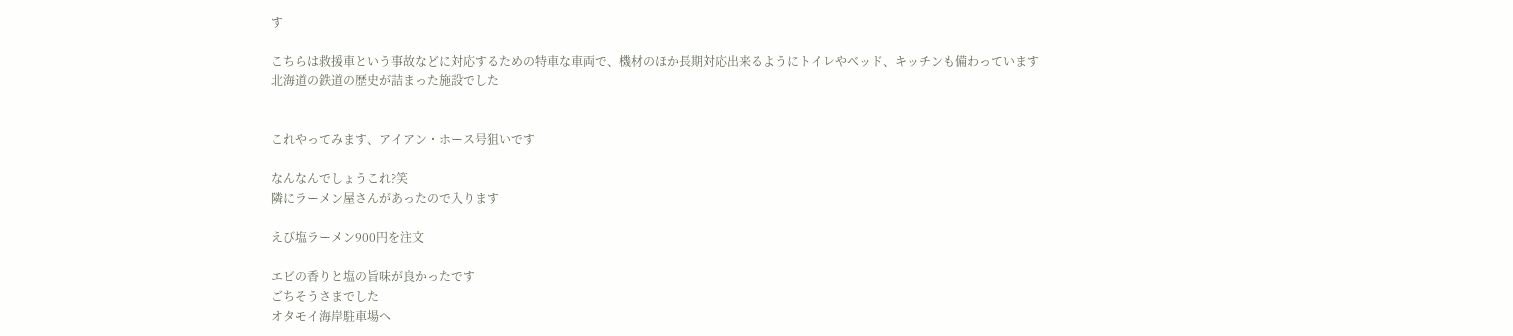す

こちらは救援車という事故などに対応するための特車な車両で、機材のほか長期対応出来るようにトイレやベッド、キッチンも備わっています
北海道の鉄道の歴史が詰まった施設でした


これやってみます、アイアン・ホース号狙いです

なんなんでしょうこれ?笑
隣にラーメン屋さんがあったので入ります

えび塩ラーメン900円を注文

エビの香りと塩の旨味が良かったです
ごちそうさまでした
オタモイ海岸駐車場へ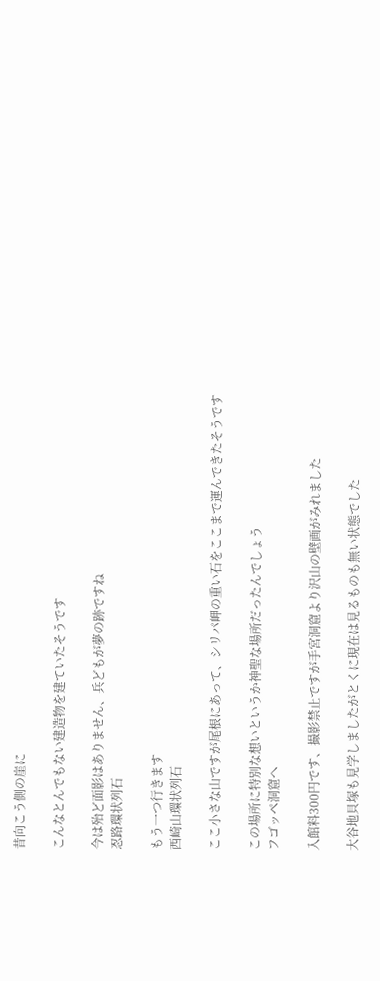昔向こう側の崖に

こんなとんでもない建造物を建ていたそうです

今は殆ど面影はありません、兵どもが夢の跡ですね
忍路環状列石

もう一つ行きます
西崎山環状列石

ここ小さな山ですが尾根にあって、シリパ岬の重い石をここまで運んできたそうです

この場所に特別な想いというか神聖な場所だったんでしょう
フゴッペ洞窟へ

入館料300円です、撮影禁止ですが手宮洞窟より沢山の壁画がみれました

大谷地貝塚も見学しましたがとくに現在は見るものも無い状態でした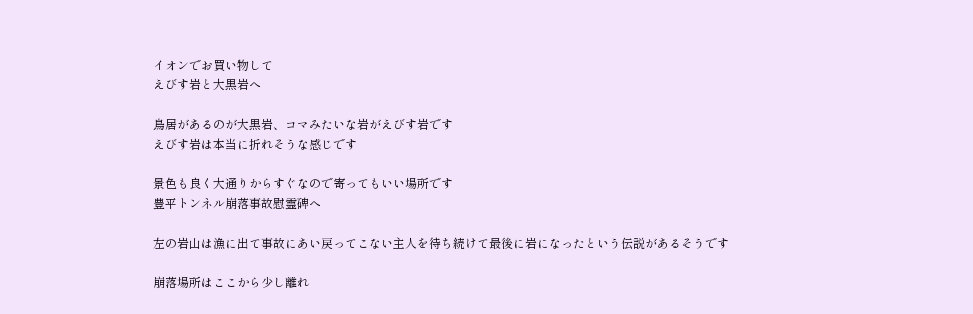イオンでお買い物して
えびす岩と大黒岩へ

鳥居があるのが大黒岩、コマみたいな岩がえびす岩です
えびす岩は本当に折れそうな感じです

景色も良く大通りからすぐなので寄ってもいい場所です
豊平トンネル崩落事故慰霊碑へ

左の岩山は漁に出て事故にあい戻ってこない主人を待ち続けて最後に岩になったという伝説があるそうです

崩落場所はここから少し離れ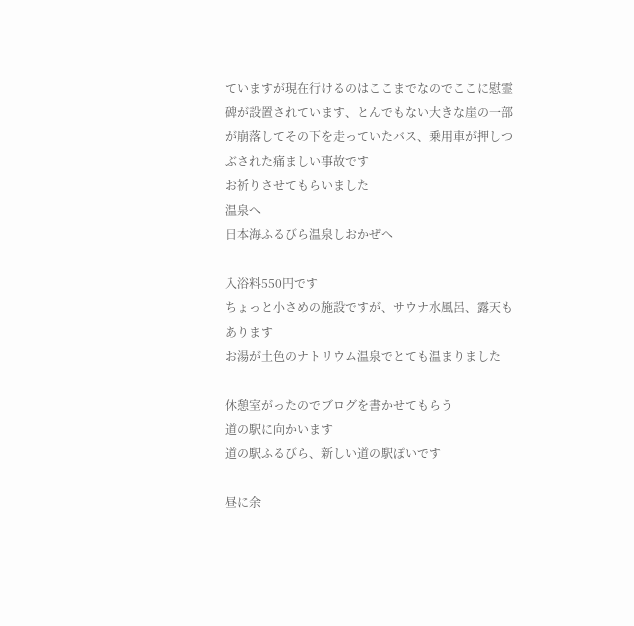ていますが現在行けるのはここまでなのでここに慰霊碑が設置されています、とんでもない大きな崖の一部が崩落してその下を走っていたバス、乗用車が押しつぶされた痛ましい事故です
お祈りさせてもらいました
温泉へ
日本海ふるびら温泉しおかぜへ

入浴料550円です
ちょっと小さめの施設ですが、サウナ水風呂、露天もあります
お湯が土色のナトリウム温泉でとても温まりました

休憩室がったのでブログを書かせてもらう
道の駅に向かいます
道の駅ふるびら、新しい道の駅ぽいです

昼に余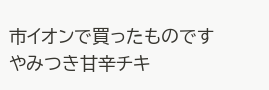市イオンで買ったものです
やみつき甘辛チキ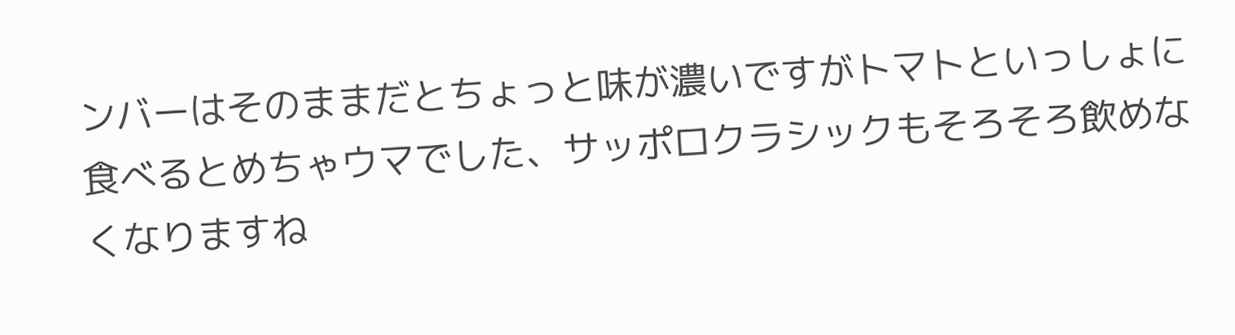ンバーはそのままだとちょっと味が濃いですがトマトといっしょに食べるとめちゃウマでした、サッポロクラシックもそろそろ飲めなくなりますね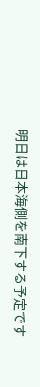明日は日本海側を南下する予定です